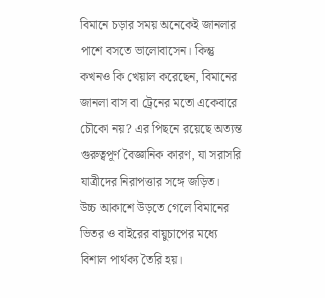বিমানে চড়ার সময় অনেকেই জানলার পাশে বসতে ভালোবাসেন। কিন্তু কখনও কি খেয়াল করেছেন, বিমানের জানলা বাস বা ট্রেনের মতো একেবারে চৌকো নয়? এর পিছনে রয়েছে অত্যন্ত গুরুত্বপূর্ণ বৈজ্ঞানিক কারণ, যা সরাসরি যাত্রীদের নিরাপত্তার সঙ্গে জড়িত।
উচ্চ আকাশে উড়তে গেলে বিমানের ভিতর ও বাইরের বায়ুচাপের মধ্যে বিশাল পার্থক্য তৈরি হয়।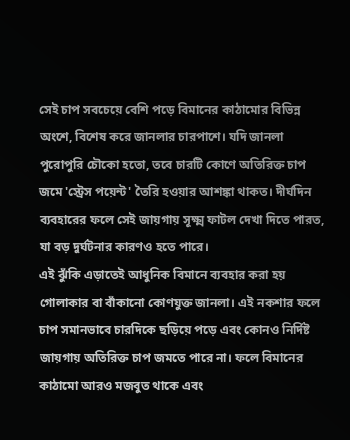সেই চাপ সবচেয়ে বেশি পড়ে বিমানের কাঠামোর বিভিন্ন অংশে, বিশেষ করে জানলার চারপাশে। যদি জানলা পুরোপুরি চৌকো হতো, তবে চারটি কোণে অতিরিক্ত চাপ জমে 'স্ট্রেস পয়েন্ট' তৈরি হওয়ার আশঙ্কা থাকত। দীর্ঘদিন ব্যবহারের ফলে সেই জায়গায় সূক্ষ্ম ফাটল দেখা দিতে পারত, যা বড় দুর্ঘটনার কারণও হতে পারে।
এই ঝুঁকি এড়াতেই আধুনিক বিমানে ব্যবহার করা হয় গোলাকার বা বাঁকানো কোণযুক্ত জানলা। এই নকশার ফলে চাপ সমানভাবে চারদিকে ছড়িয়ে পড়ে এবং কোনও নির্দিষ্ট জায়গায় অতিরিক্ত চাপ জমতে পারে না। ফলে বিমানের কাঠামো আরও মজবুত থাকে এবং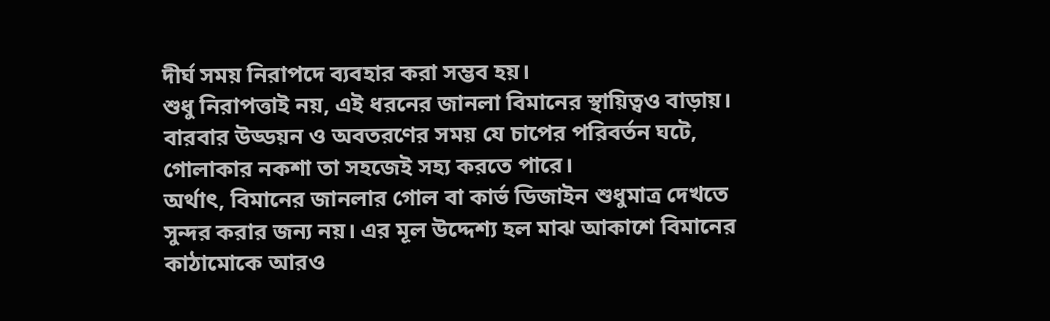দীর্ঘ সময় নিরাপদে ব্যবহার করা সম্ভব হয়।
শুধু নিরাপত্তাই নয়, এই ধরনের জানলা বিমানের স্থায়িত্বও বাড়ায়। বারবার উড্ডয়ন ও অবতরণের সময় যে চাপের পরিবর্তন ঘটে, গোলাকার নকশা তা সহজেই সহ্য করতে পারে।
অর্থাৎ, বিমানের জানলার গোল বা কার্ভ ডিজাইন শুধুমাত্র দেখতে সুন্দর করার জন্য নয়। এর মূল উদ্দেশ্য হল মাঝ আকাশে বিমানের কাঠামোকে আরও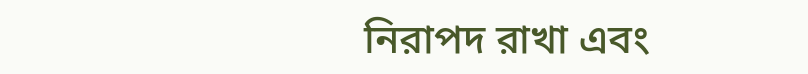নিরাপদ রাখা এবং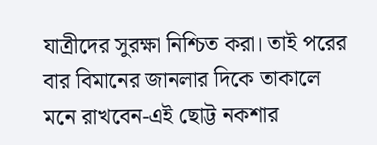যাত্রীদের সুরক্ষা নিশ্চিত করা। তাই পরের বার বিমানের জানলার দিকে তাকালে মনে রাখবেন-এই ছোট্ট নকশার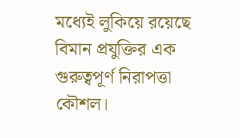মধ্যেই লুকিয়ে রয়েছে বিমান প্রযুক্তির এক গুরুত্বপূর্ণ নিরাপত্তা কৌশল।